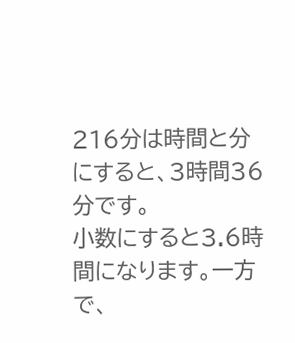216分は時間と分にすると、3時間36分です。
小数にすると3.6時間になります。一方で、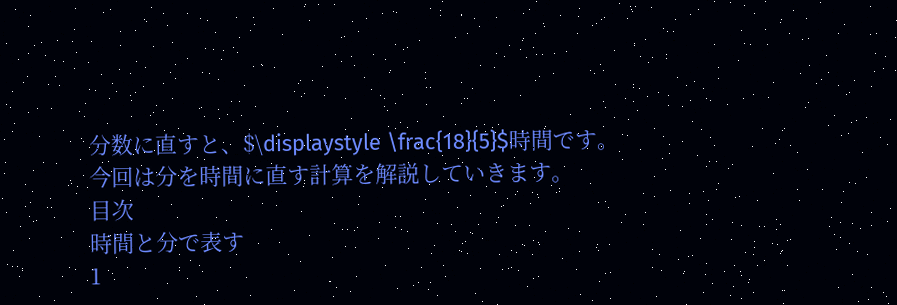分数に直すと、$\displaystyle \frac{18}{5}$時間です。
今回は分を時間に直す計算を解説していきます。
目次
時間と分で表す
1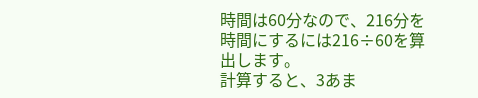時間は60分なので、216分を時間にするには216÷60を算出します。
計算すると、3あま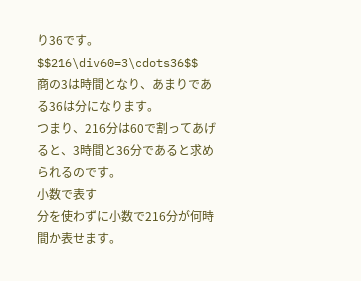り36です。
$$216\div60=3\cdots36$$
商の3は時間となり、あまりである36は分になります。
つまり、216分は60で割ってあげると、3時間と36分であると求められるのです。
小数で表す
分を使わずに小数で216分が何時間か表せます。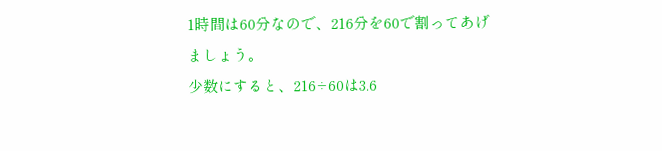1時間は60分なので、216分を60で割ってあげましょう。
少数にすると、216÷60は3.6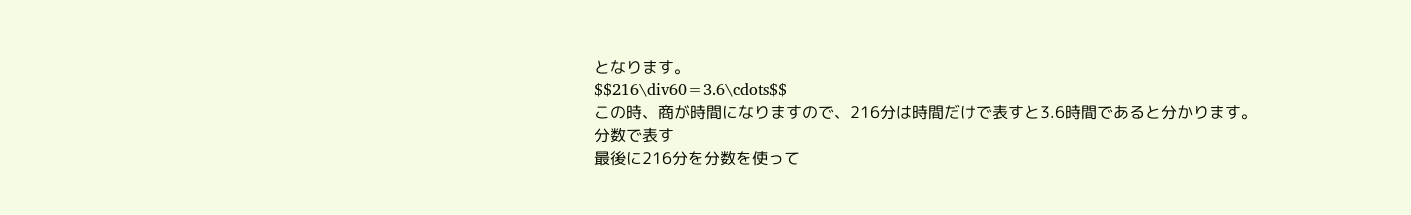となります。
$$216\div60=3.6\cdots$$
この時、商が時間になりますので、216分は時間だけで表すと3.6時間であると分かります。
分数で表す
最後に216分を分数を使って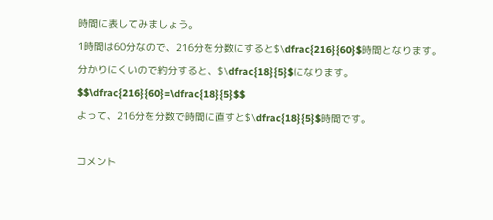時間に表してみましょう。
1時間は60分なので、216分を分数にすると$\dfrac{216}{60}$時間となります。
分かりにくいので約分すると、$\dfrac{18}{5}$になります。
$$\dfrac{216}{60}=\dfrac{18}{5}$$
よって、216分を分数で時間に直すと$\dfrac{18}{5}$時間です。

コメント